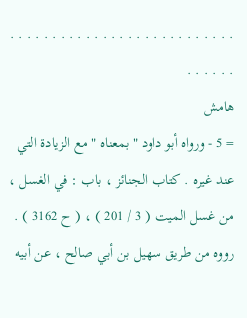. . . . . . . . . . . . . . . . . . . . . . . . . . . . . . . . .
هامش
= 5 - ورواه أبو داود " بمعناه " مع الزيادة التي عند غيره . كتاب الجنائز ، باب : في الغسل ، من غسل الميت ( 3 / 201 ) ، ( ح 3162 ) .
رووه من طريق سهيل بن أبي صالح ، عن أبيه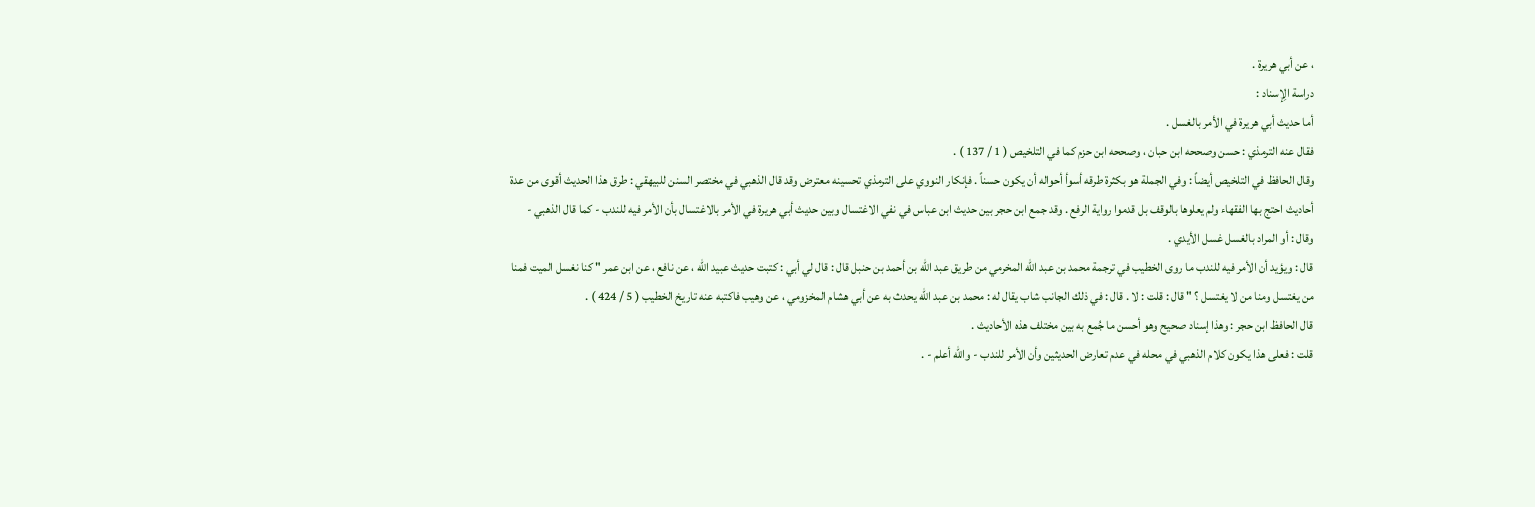، عن أبي هريرة .
دراسة الِإسناد :
أما حديث أبي هريرة في الأمر بالغسل .
فقال عنه الترمذي : حسن وصححه ابن حبان ، وصححه ابن حزم كما في التلخيص ( 1 / 137 ) .
وقال الحافظ في التلخيص أيضاً : وفي الجملة هو بكثرة طرقه أسوأ أحواله أن يكون حسناً . فإنكار النووي على الترمذي تحسينه معترض وقد قال الذهبي في مختصر السنن للبيهقي : طرق هذا الحديث أقوى من عدة أحاديث احتج بها الفقهاء ولم يعلوها بالوقف بل قدموا رواية الرفع . وقد جمع ابن حجر بين حديث ابن عباس في نفي الاغتسال وبين حديث أبي هريرة في الأمر بالاغتسال بأن الأمر فيه للندب - كما قال الذهبي - وقال : أو المراد بالغسل غسل الأيدي .
قال : ويؤيد أن الأمر فيه للندب ما روى الخطيب في ترجمة محمد بن عبد الله المخرمي من طريق عبد الله بن أحمد بن حنبل قال : قال لي أبي : كتبت حديث عبيد الله ، عن نافع ، عن ابن عمر " كنا نغسل الميت فمنا من يغتسل ومنا من لا يغتسل ؟ " قال : قلت : لا . قال : في ذلك الجانب شاب يقال له : محمد بن عبد الله يحدث به عن أبي هشام المخزومي ، عن وهيب فاكتبه عنه تاريخ الخطيب ( 5 / 424 ) .
قال الحافظ ابن حجر : وهذا إسناد صحيح وهو أحسن ما جُمع به بين مختلف هذه الأحاديث .
قلت : فعلى هذا يكون كلام الذهبي في محله في عدم تعارض الحديثين وأن الأمر للندب - والله أعلم - .